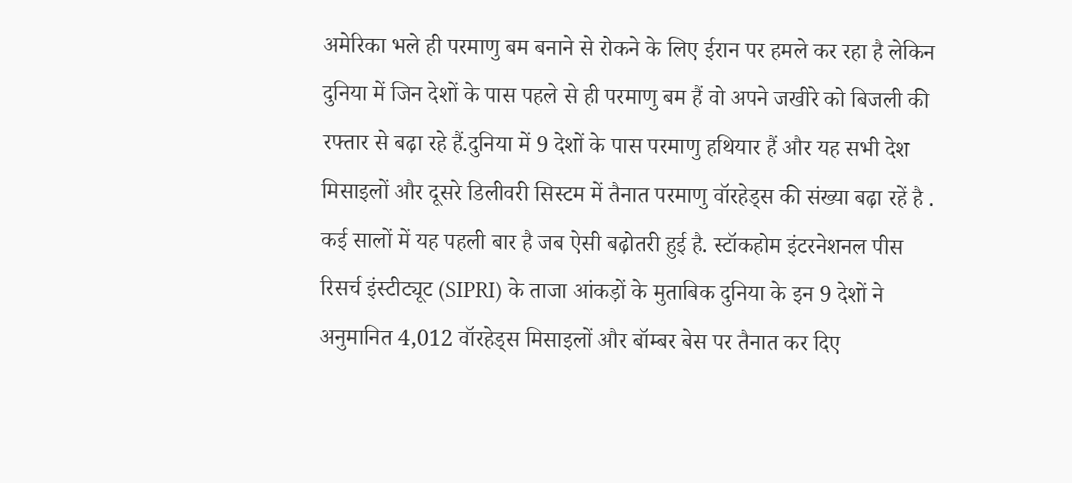अमेरिका भले ही परमाणु बम बनाने से रोकने के लिए ईरान पर हमले कर रहा है लेकिन दुनिया में जिन देशों के पास पहले से ही परमाणु बम हैं वो अपने जखीरे को बिजली की रफ्तार से बढ़ा रहे हैं.दुनिया में 9 देशों के पास परमाणु हथियार हैं और यह सभी देश मिसाइलों और दूसरे डिलीवरी सिस्टम में तैनात परमाणु वॉरहेड्स की संख्या बढ़ा रहें है . कई सालों में यह पहली बार है जब ऐसी बढ़ोतरी हुई है. स्टॉकहोम इंटरनेशनल पीस रिसर्च इंस्टीट्यूट (SIPRI) के ताजा आंकड़ों के मुताबिक दुनिया के इन 9 देशों ने अनुमानित 4,012 वॉरहेड्स मिसाइलों और बॉम्बर बेस पर तैनात कर दिए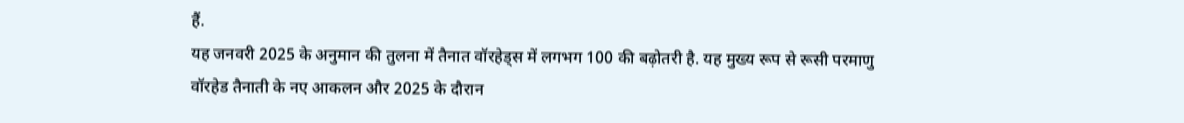हैं.
यह जनवरी 2025 के अनुमान की तुलना में तैनात वॉरहेड्स में लगभग 100 की बढ़ोतरी है. यह मुख्य रूप से रूसी परमाणु वॉरहेड तैनाती के नए आकलन और 2025 के दौरान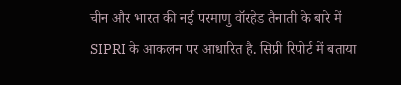चीन और भारत की नई परमाणु वॉरहेड तैनाती के बारे में SIPRI के आकलन पर आधारित है. सिप्री रिपोर्ट में बताया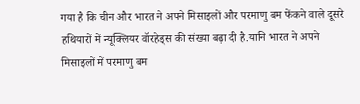गया है कि चीन और भारत ने अपने मिसाइलों और परमाणु बम फेंकने वाले दूसरे हथियारों में न्यूक्लियर वॉरहेड्स की संख्या बढ़ा दी है.यानि भारत ने अपने मिसाइलों में परमाणु बम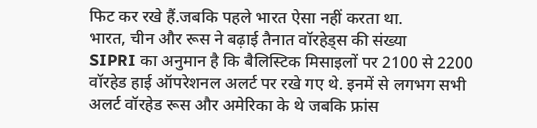फिट कर रखे हैं.जबकि पहले भारत ऐसा नहीं करता था.
भारत, चीन और रूस ने बढ़ाई तैनात वॉरहेड्स की संख्या
SIPRI का अनुमान है कि बैलिस्टिक मिसाइलों पर 2100 से 2200 वॉरहेड हाई ऑपरेशनल अलर्ट पर रखे गए थे. इनमें से लगभग सभी अलर्ट वॉरहेड रूस और अमेरिका के थे जबकि फ्रांस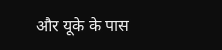और यूके के पास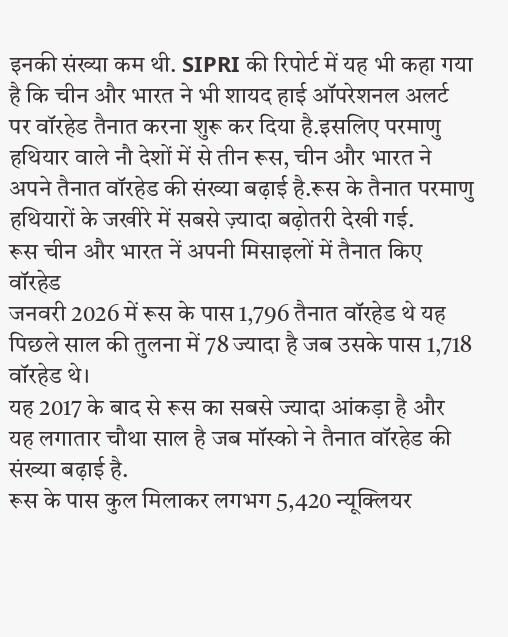इनकी संख्या कम थी. SIPRI की रिपोर्ट में यह भी कहा गया है कि चीन और भारत ने भी शायद हाई ऑपरेशनल अलर्ट पर वॉरहेड तैनात करना शुरू कर दिया है.इसलिए परमाणु हथियार वाले नौ देशों में से तीन रूस, चीन और भारत ने अपने तैनात वॉरहेड की संख्या बढ़ाई है.रूस के तैनात परमाणु हथियारों के जखीरे में सबसे ज़्यादा बढ़ोतरी देखी गई.
रूस चीन और भारत नें अपनी मिसाइलों में तैनात किए वॉरहेड
जनवरी 2026 में रूस के पास 1,796 तैनात वॉरहेड थे यह पिछले साल की तुलना में 78 ज्यादा है जब उसके पास 1,718 वॉरहेड थे।
यह 2017 के बाद से रूस का सबसे ज्यादा आंकड़ा है और यह लगातार चौथा साल है जब मॉस्को ने तैनात वॉरहेड की संख्या बढ़ाई है.
रूस के पास कुल मिलाकर लगभग 5,420 न्यूक्लियर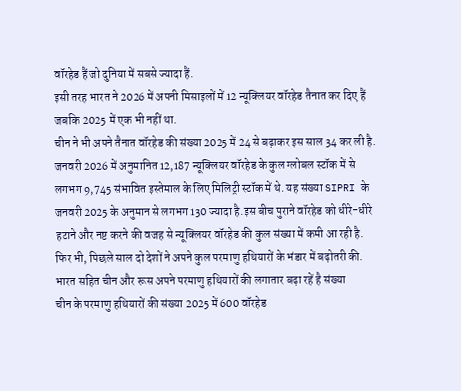वॉरहेड हैं जो दुनिया में सबसे ज्यादा हैं.
इसी तरह भारत ने 2026 में अपनी मिसाइलों में 12 न्यूक्लियर वॉरहेड तैनात कर दिए हैं जबकि 2025 में एक भी नहीं था.
चीन ने भी अपने तैनात वॉरहेड की संख्या 2025 में 24 से बढ़ाकर इस साल 34 कर ली है.
जनवरी 2026 में अनुमानित 12,187 न्यूक्लियर वॉरहेड के कुल ग्लोबल स्टॉक में से लगभग 9,745 संभावित इस्तेमाल के लिए मिलिट्री स्टॉक में थे. यह संख्या SIPRI के जनवरी 2025 के अनुमान से लगभग 130 ज्यादा है.इस बीच पुराने वॉरहेड को धीरे-धीरे हटाने और नष्ट करने की वजह से न्यूक्लियर वॉरहेड की कुल संख्या में कमी आ रही है. फिर भी, पिछले साल दो देशों ने अपने कुल परमाणु हथियारों के भंडार में बढ़ोतरी की.
भारत सहित चीन और रूस अपने परमाणु हथियारों की लगातार बढ़ा रहें है संख्या
चीन के परमाणु हथियारों की संख्या 2025 में 600 वॉरहेड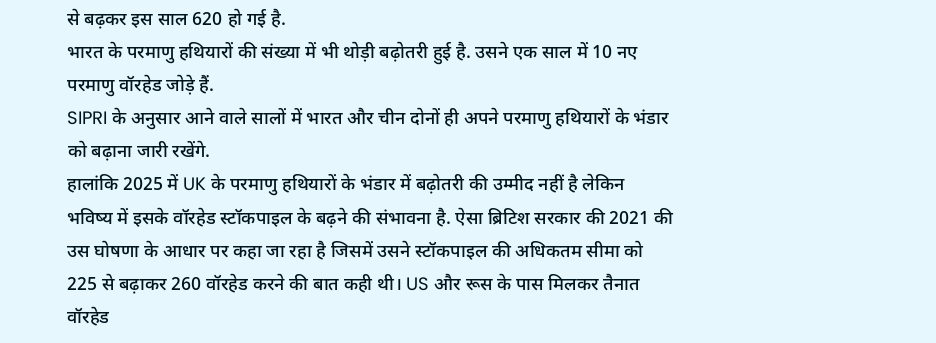से बढ़कर इस साल 620 हो गई है.
भारत के परमाणु हथियारों की संख्या में भी थोड़ी बढ़ोतरी हुई है. उसने एक साल में 10 नए परमाणु वॉरहेड जोड़े हैं.
SIPRI के अनुसार आने वाले सालों में भारत और चीन दोनों ही अपने परमाणु हथियारों के भंडार को बढ़ाना जारी रखेंगे.
हालांकि 2025 में UK के परमाणु हथियारों के भंडार में बढ़ोतरी की उम्मीद नहीं है लेकिन भविष्य में इसके वॉरहेड स्टॉकपाइल के बढ़ने की संभावना है. ऐसा ब्रिटिश सरकार की 2021 की उस घोषणा के आधार पर कहा जा रहा है जिसमें उसने स्टॉकपाइल की अधिकतम सीमा को 225 से बढ़ाकर 260 वॉरहेड करने की बात कही थी। US और रूस के पास मिलकर तैनात वॉरहेड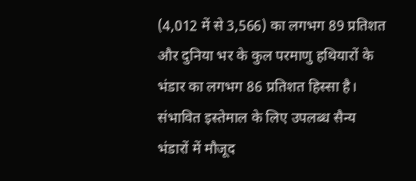(4,012 में से 3,566) का लगभग 89 प्रतिशत और दुनिया भर के कुल परमाणु हथियारों के भंडार का लगभग 86 प्रतिशत हिस्सा है। संभावित इस्तेमाल के लिए उपलब्ध सैन्य भंडारों में मौजूद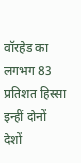वॉरहेड का लगभग 83 प्रतिशत हिस्सा इन्हीं दोनों देशों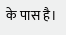के पास है।